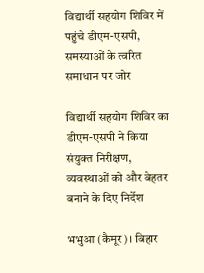विद्यार्थी सहयोग शिविर में पहुंचे डीएम-एसपी, समस्याओं के त्वरित समाधान पर जोर

विद्यार्थी सहयोग शिविर का डीएम-एसपी ने किया संयुक्त निरीक्षण, व्यवस्थाओं को और बेहतर बनाने के दिए निर्देश

भभुआ (कैमूर)। बिहार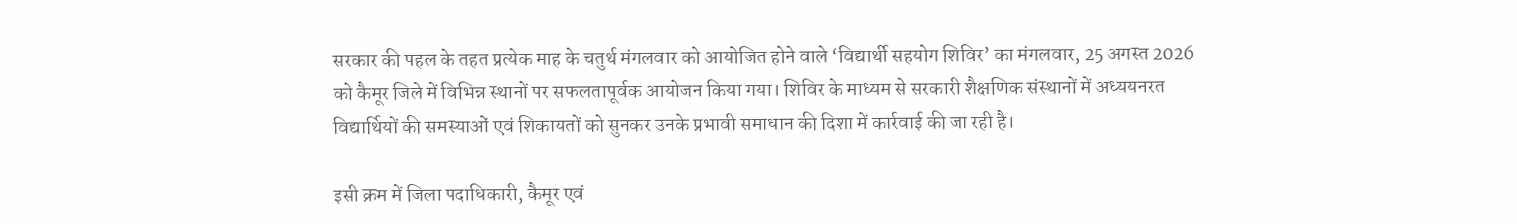सरकार की पहल के तहत प्रत्येक माह के चतुर्थ मंगलवार को आयोजित होने वाले ‘विद्यार्थी सहयोग शिविर’ का मंगलवार, 25 अगस्त 2026 को कैमूर जिले में विभिन्न स्थानों पर सफलतापूर्वक आयोजन किया गया। शिविर के माध्यम से सरकारी शैक्षणिक संस्थानों में अध्ययनरत विद्यार्थियों की समस्याओं एवं शिकायतों को सुनकर उनके प्रभावी समाधान की दिशा में कार्रवाई की जा रही है।

इसी क्रम में जिला पदाधिकारी, कैमूर एवं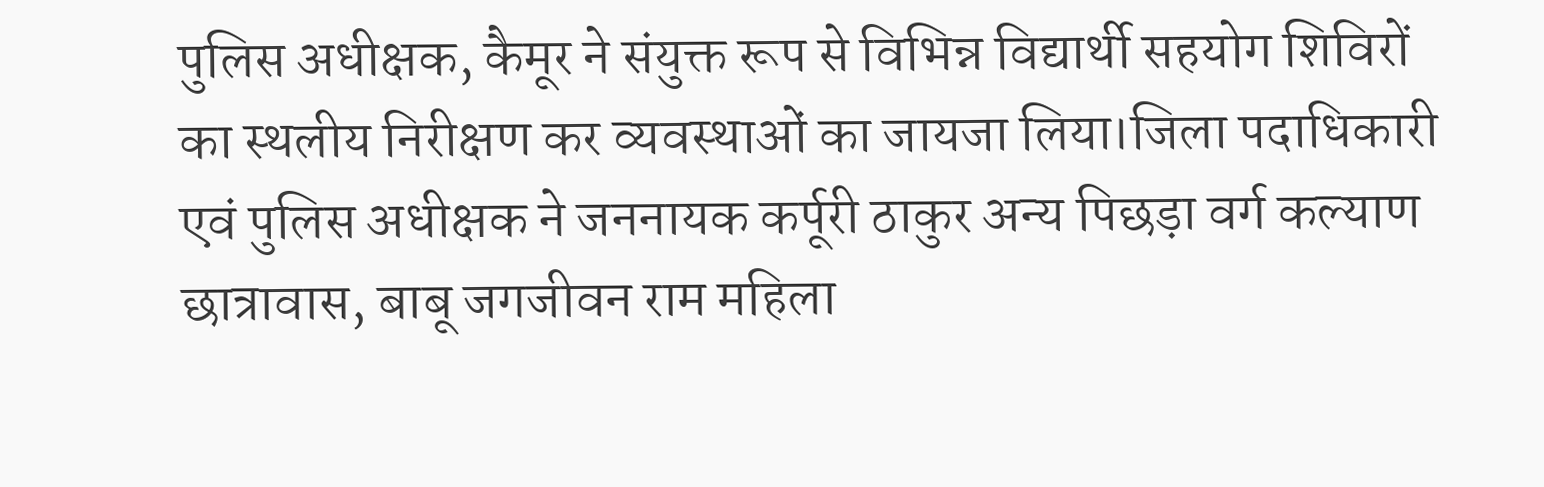पुलिस अधीक्षक, कैमूर ने संयुक्त रूप से विभिन्न विद्यार्थी सहयोग शिविरों का स्थलीय निरीक्षण कर व्यवस्थाओं का जायजा लिया।जिला पदाधिकारी एवं पुलिस अधीक्षक ने जननायक कर्पूरी ठाकुर अन्य पिछड़ा वर्ग कल्याण छात्रावास, बाबू जगजीवन राम महिला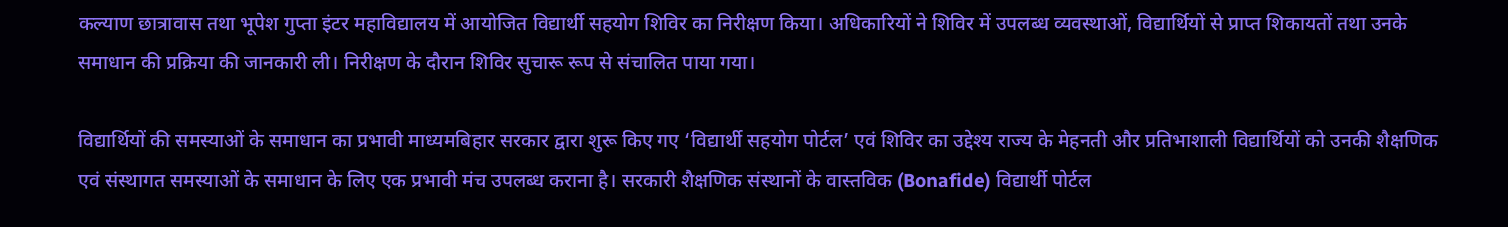कल्याण छात्रावास तथा भूपेश गुप्ता इंटर महाविद्यालय में आयोजित विद्यार्थी सहयोग शिविर का निरीक्षण किया। अधिकारियों ने शिविर में उपलब्ध व्यवस्थाओं, विद्यार्थियों से प्राप्त शिकायतों तथा उनके समाधान की प्रक्रिया की जानकारी ली। निरीक्षण के दौरान शिविर सुचारू रूप से संचालित पाया गया।

विद्यार्थियों की समस्याओं के समाधान का प्रभावी माध्यमबिहार सरकार द्वारा शुरू किए गए ‘विद्यार्थी सहयोग पोर्टल’ एवं शिविर का उद्देश्य राज्य के मेहनती और प्रतिभाशाली विद्यार्थियों को उनकी शैक्षणिक एवं संस्थागत समस्याओं के समाधान के लिए एक प्रभावी मंच उपलब्ध कराना है। सरकारी शैक्षणिक संस्थानों के वास्तविक (Bonafide) विद्यार्थी पोर्टल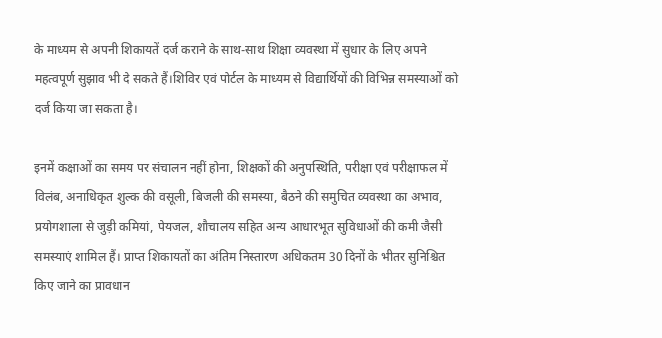के माध्यम से अपनी शिकायतें दर्ज कराने के साथ-साथ शिक्षा व्यवस्था में सुधार के लिए अपने महत्वपूर्ण सुझाव भी दे सकते हैं।शिविर एवं पोर्टल के माध्यम से विद्यार्थियों की विभिन्न समस्याओं को दर्ज किया जा सकता है।

इनमें कक्षाओं का समय पर संचालन नहीं होना, शिक्षकों की अनुपस्थिति, परीक्षा एवं परीक्षाफल में विलंब, अनाधिकृत शुल्क की वसूली, बिजली की समस्या, बैठने की समुचित व्यवस्था का अभाव, प्रयोगशाला से जुड़ी कमियां, पेयजल, शौचालय सहित अन्य आधारभूत सुविधाओं की कमी जैसी समस्याएं शामिल हैं। प्राप्त शिकायतों का अंतिम निस्तारण अधिकतम 30 दिनों के भीतर सुनिश्चित किए जाने का प्रावधान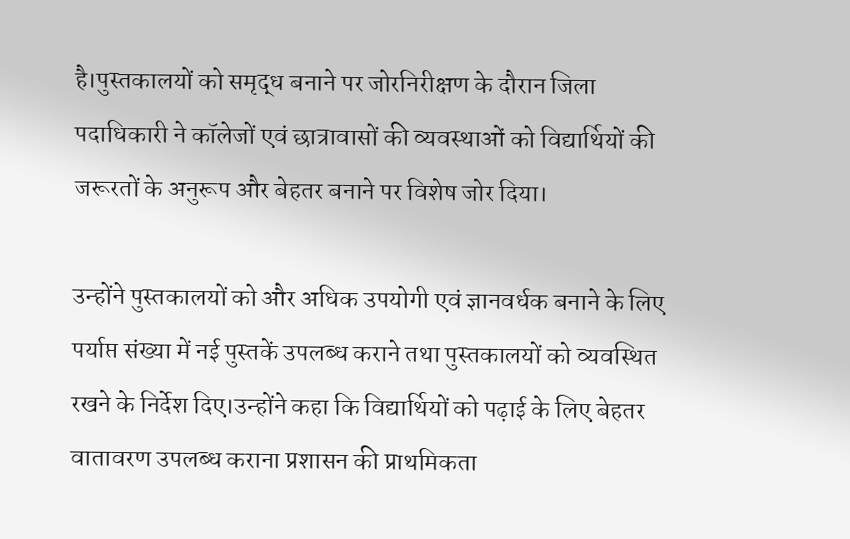है।पुस्तकालयों को समृद्ध बनाने पर जोरनिरीक्षण के दौरान जिला पदाधिकारी ने कॉलेजों एवं छात्रावासों की व्यवस्थाओं को विद्यार्थियों की जरूरतों के अनुरूप और बेहतर बनाने पर विशेष जोर दिया।

उन्होंने पुस्तकालयों को और अधिक उपयोगी एवं ज्ञानवर्धक बनाने के लिए पर्याप्त संख्या में नई पुस्तकें उपलब्ध कराने तथा पुस्तकालयों को व्यवस्थित रखने के निर्देश दिए।उन्होंने कहा कि विद्यार्थियों को पढ़ाई के लिए बेहतर वातावरण उपलब्ध कराना प्रशासन की प्राथमिकता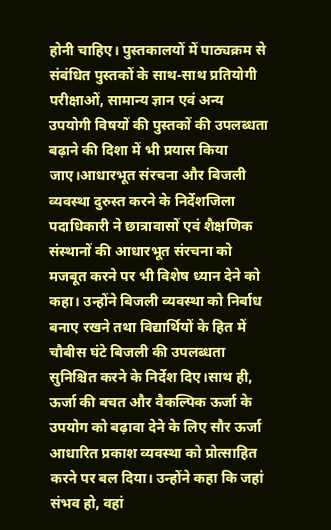होनी चाहिए। पुस्तकालयों में पाठ्यक्रम से संबंधित पुस्तकों के साथ-साथ प्रतियोगी परीक्षाओं, सामान्य ज्ञान एवं अन्य उपयोगी विषयों की पुस्तकों की उपलब्धता बढ़ाने की दिशा में भी प्रयास किया जाए।आधारभूत संरचना और बिजली व्यवस्था दुरुस्त करने के निर्देशजिला पदाधिकारी ने छात्रावासों एवं शैक्षणिक संस्थानों की आधारभूत संरचना को मजबूत करने पर भी विशेष ध्यान देने को कहा। उन्होंने बिजली व्यवस्था को निर्बाध बनाए रखने तथा विद्यार्थियों के हित में चौबीस घंटे बिजली की उपलब्धता सुनिश्चित करने के निर्देश दिए।साथ ही, ऊर्जा की बचत और वैकल्पिक ऊर्जा के उपयोग को बढ़ावा देने के लिए सौर ऊर्जा आधारित प्रकाश व्यवस्था को प्रोत्साहित करने पर बल दिया। उन्होंने कहा कि जहां संभव हो, वहां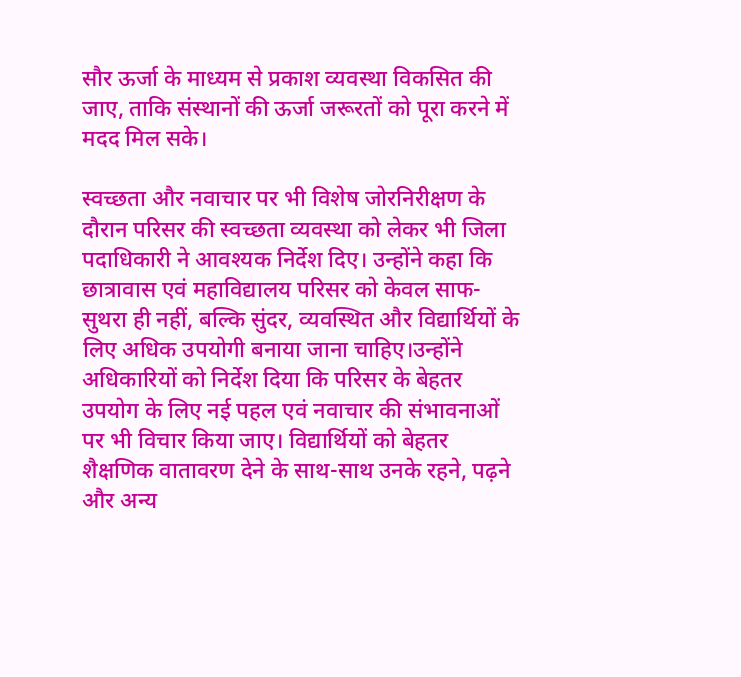सौर ऊर्जा के माध्यम से प्रकाश व्यवस्था विकसित की जाए, ताकि संस्थानों की ऊर्जा जरूरतों को पूरा करने में मदद मिल सके।

स्वच्छता और नवाचार पर भी विशेष जोरनिरीक्षण के दौरान परिसर की स्वच्छता व्यवस्था को लेकर भी जिला पदाधिकारी ने आवश्यक निर्देश दिए। उन्होंने कहा कि छात्रावास एवं महाविद्यालय परिसर को केवल साफ-सुथरा ही नहीं, बल्कि सुंदर, व्यवस्थित और विद्यार्थियों के लिए अधिक उपयोगी बनाया जाना चाहिए।उन्होंने अधिकारियों को निर्देश दिया कि परिसर के बेहतर उपयोग के लिए नई पहल एवं नवाचार की संभावनाओं पर भी विचार किया जाए। विद्यार्थियों को बेहतर शैक्षणिक वातावरण देने के साथ-साथ उनके रहने, पढ़ने और अन्य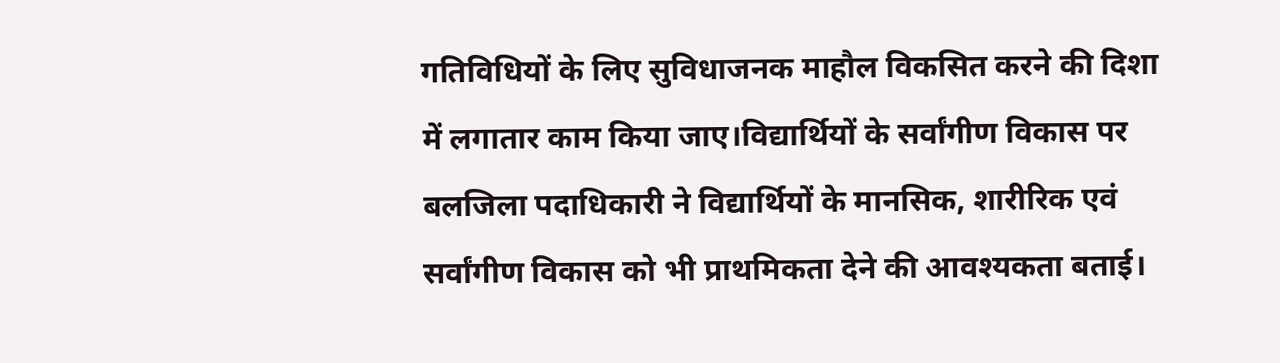गतिविधियों के लिए सुविधाजनक माहौल विकसित करने की दिशा में लगातार काम किया जाए।विद्यार्थियों के सर्वांगीण विकास पर बलजिला पदाधिकारी ने विद्यार्थियों के मानसिक, शारीरिक एवं सर्वांगीण विकास को भी प्राथमिकता देने की आवश्यकता बताई।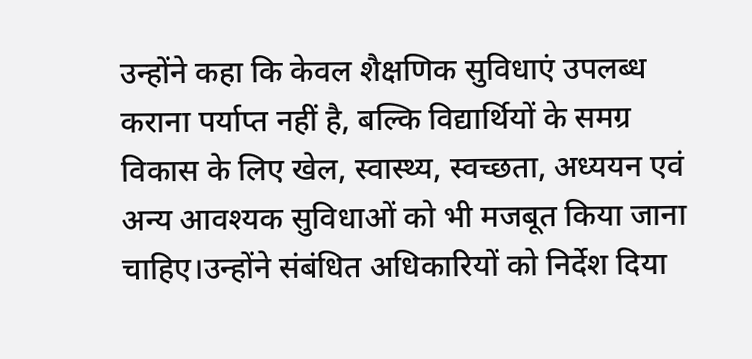उन्होंने कहा कि केवल शैक्षणिक सुविधाएं उपलब्ध कराना पर्याप्त नहीं है, बल्कि विद्यार्थियों के समग्र विकास के लिए खेल, स्वास्थ्य, स्वच्छता, अध्ययन एवं अन्य आवश्यक सुविधाओं को भी मजबूत किया जाना चाहिए।उन्होंने संबंधित अधिकारियों को निर्देश दिया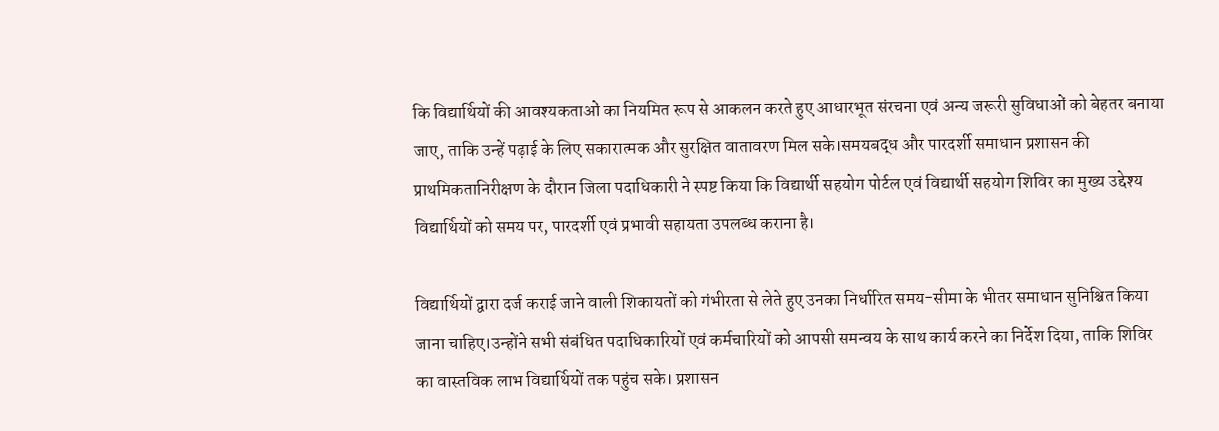कि विद्यार्थियों की आवश्यकताओं का नियमित रूप से आकलन करते हुए आधारभूत संरचना एवं अन्य जरूरी सुविधाओं को बेहतर बनाया जाए, ताकि उन्हें पढ़ाई के लिए सकारात्मक और सुरक्षित वातावरण मिल सके।समयबद्ध और पारदर्शी समाधान प्रशासन की प्राथमिकतानिरीक्षण के दौरान जिला पदाधिकारी ने स्पष्ट किया कि विद्यार्थी सहयोग पोर्टल एवं विद्यार्थी सहयोग शिविर का मुख्य उद्देश्य विद्यार्थियों को समय पर, पारदर्शी एवं प्रभावी सहायता उपलब्ध कराना है।

विद्यार्थियों द्वारा दर्ज कराई जाने वाली शिकायतों को गंभीरता से लेते हुए उनका निर्धारित समय-सीमा के भीतर समाधान सुनिश्चित किया जाना चाहिए।उन्होंने सभी संबंधित पदाधिकारियों एवं कर्मचारियों को आपसी समन्वय के साथ कार्य करने का निर्देश दिया, ताकि शिविर का वास्तविक लाभ विद्यार्थियों तक पहुंच सके। प्रशासन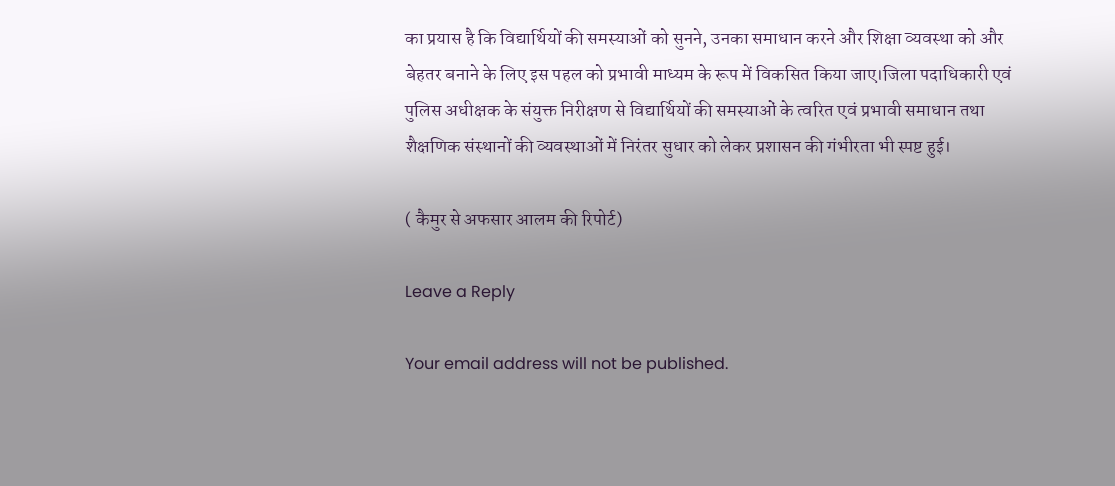का प्रयास है कि विद्यार्थियों की समस्याओं को सुनने, उनका समाधान करने और शिक्षा व्यवस्था को और बेहतर बनाने के लिए इस पहल को प्रभावी माध्यम के रूप में विकसित किया जाए।जिला पदाधिकारी एवं पुलिस अधीक्षक के संयुक्त निरीक्षण से विद्यार्थियों की समस्याओं के त्वरित एवं प्रभावी समाधान तथा शैक्षणिक संस्थानों की व्यवस्थाओं में निरंतर सुधार को लेकर प्रशासन की गंभीरता भी स्पष्ट हुई।

( कैमुर से अफसार आलम की रिपोर्ट)

Leave a Reply

Your email address will not be published.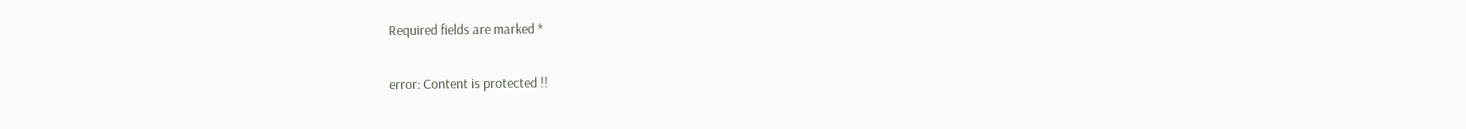Required fields are marked *

error: Content is protected !!